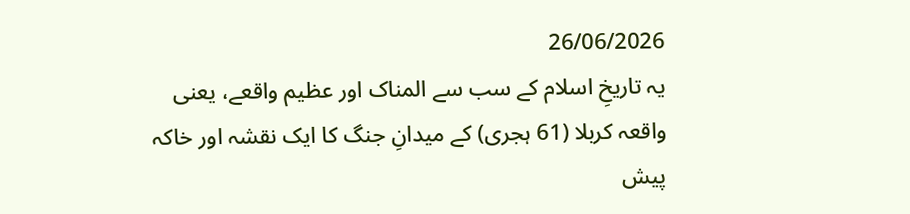26/06/2026
یہ تاریخِ اسلام کے سب سے المناک اور عظیم واقعے، یعنی واقعہ کربلا (61 ہجری) کے میدانِ جنگ کا ایک نقشہ اور خاکہ پیش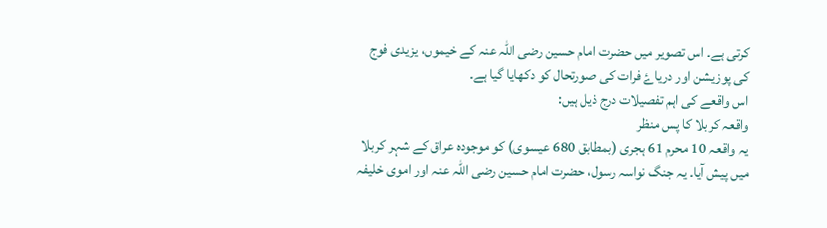کرتی ہے۔ اس تصویر میں حضرت امام حسین رضی اللہ عنہ کے خیموں، یزیدی فوج کی پوزیشن اور دریاۓ فرات کی صورتحال کو دکھایا گیا ہے۔
اس واقعے کی اہم تفصیلات درج ذیل ہیں:
واقعہ کربلا کا پس منظر
یہ واقعہ 10 محرم 61 ہجری (بمطابق 680 عیسوی) کو موجودہ عراق کے شہر کربلا میں پیش آیا۔ یہ جنگ نواسہ رسول، حضرت امام حسین رضی اللہ عنہ اور اموی خلیفہ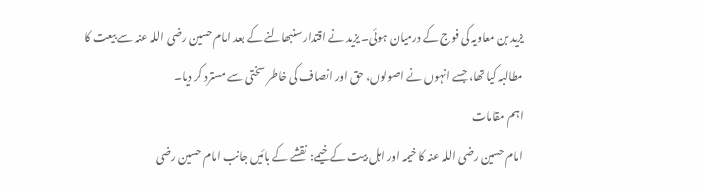یزید بن معاویہ کی فوج کے درمیان ہوئی۔ یزید نے اقتدار سنبھالنے کے بعد امام حسین رضی اللہ عنہ سے بیعت کا مطالبہ کیا تھا، جسے انہوں نے اصولوں، حق اور انصاف کی خاطر سختی سے مسترد کر دیا۔
اہم مقامات
امام حسین رضی اللہ عنہ کا خیمہ اور اہل بیت کے خیمے: نقشے کے بائیں جانب امام حسین رضی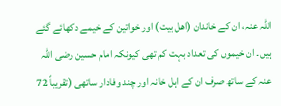اللہ عنہ، ان کے خاندان (اهل بیت) اور خواتین کے خیمے دکھائے گئے ہیں۔ ان خیموں کی تعداد بہت کم تھی کیونکہ امام حسین رضی اللہ عنہ کے ساتھ صرف ان کے اہل خانہ اور چند وفادار ساتھی (تقریباً 72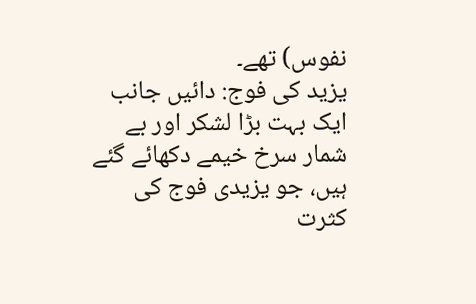نفوس) تھے۔
یزید کی فوج: دائیں جانب ایک بہت بڑا لشکر اور بے شمار سرخ خیمے دکھائے گئے ہیں، جو یزیدی فوج کی کثرت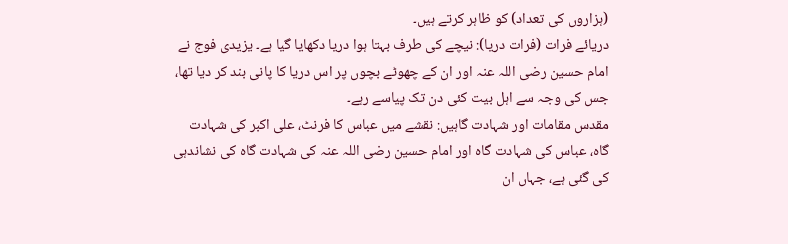(ہزاروں کی تعداد) کو ظاہر کرتے ہیں۔
دریائے فرات (فرات دریا): نیچے کی طرف بہتا ہوا دریا دکھایا گیا ہے۔ یزیدی فوج نے امام حسین رضی اللہ عنہ اور ان کے چھوٹے بچوں پر اس دریا کا پانی بند کر دیا تھا، جس کی وجہ سے اہل بیت کئی دن تک پیاسے رہے۔
مقدس مقامات اور شہادت گاہیں: نقشے میں عباس کا فرنٹ، علی اکبر کی شہادت گاہ، عباس کی شہادت گاہ اور امام حسین رضی اللہ عنہ کی شہادت گاہ کی نشاندہی کی گئی ہے، جہاں ان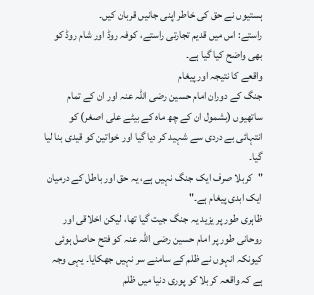ہستیوں نے حق کی خاطر اپنی جانیں قربان کیں۔
راستے: اس میں قدیم تجارتی راستے، کوفہ روڈ اور شام روڈ کو بھی واضح کیا گیا ہے۔
واقعے کا نتیجہ اور پیغام
جنگ کے دوران امام حسین رضی اللہ عنہ اور ان کے تمام ساتھیوں (بشمول ان کے چھ ماہ کے بیٹے علی اصغر) کو انتہائی بے دردی سے شہید کر دیا گیا اور خواتین کو قیدی بنا لیا گیا۔
"کربلا صرف ایک جنگ نہیں ہے، یہ حق اور باطل کے درمیان ایک ابدی پیغام ہے۔"
ظاہری طور پر یزید یہ جنگ جیت گیا تھا، لیکن اخلاقی اور روحانی طور پر امام حسین رضی اللہ عنہ کو فتح حاصل ہوئی کیونکہ انہوں نے ظلم کے سامنے سر نہیں جھکایا۔ یہی وجہ ہے کہ واقعہ کربلا کو پوری دنیا میں ظلم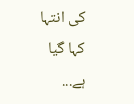کی انتہا کہا گیا ہے...